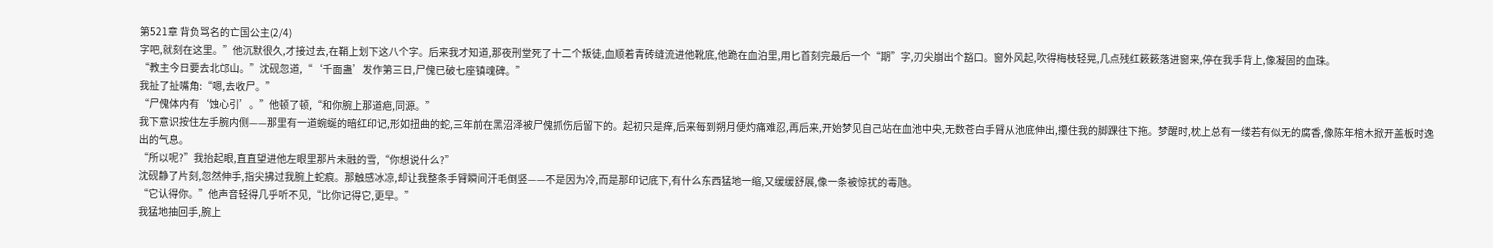第521章 背负骂名的亡国公主(2/4)
字吧,就刻在这里。”他沉默很久,才接过去,在鞘上划下这八个字。后来我才知道,那夜刑堂死了十二个叛徒,血顺着青砖缝流进他靴底,他跪在血泊里,用匕首刻完最后一个“期”字,刃尖崩出个豁口。窗外风起,吹得梅枝轻晃,几点残红簌簌落进窗来,停在我手背上,像凝固的血珠。
“教主今日要去北邙山。”沈砚忽道,“‘千面蛊’发作第三日,尸傀已破七座镇魂碑。”
我扯了扯嘴角:“嗯,去收尸。”
“尸傀体内有‘蚀心引’。”他顿了顿,“和你腕上那道疤,同源。”
我下意识按住左手腕内侧——那里有一道蜿蜒的暗红印记,形如扭曲的蛇,三年前在黑沼泽被尸傀抓伤后留下的。起初只是痒,后来每到朔月便灼痛难忍,再后来,开始梦见自己站在血池中央,无数苍白手臂从池底伸出,攥住我的脚踝往下拖。梦醒时,枕上总有一缕若有似无的腐香,像陈年棺木掀开盖板时逸出的气息。
“所以呢?”我抬起眼,直直望进他左眼里那片未融的雪,“你想说什么?”
沈砚静了片刻,忽然伸手,指尖拂过我腕上蛇痕。那触感冰凉,却让我整条手臂瞬间汗毛倒竖——不是因为冷,而是那印记底下,有什么东西猛地一缩,又缓缓舒展,像一条被惊扰的毒虺。
“它认得你。”他声音轻得几乎听不见,“比你记得它,更早。”
我猛地抽回手,腕上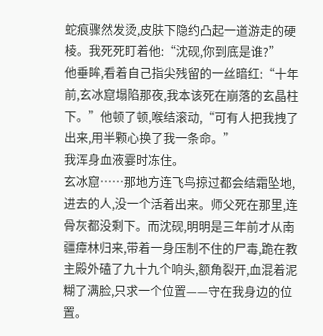蛇痕骤然发烫,皮肤下隐约凸起一道游走的硬棱。我死死盯着他:“沈砚,你到底是谁?”
他垂眸,看着自己指尖残留的一丝暗红:“十年前,玄冰窟塌陷那夜,我本该死在崩落的玄晶柱下。”他顿了顿,喉结滚动,“可有人把我拽了出来,用半颗心换了我一条命。”
我浑身血液霎时冻住。
玄冰窟……那地方连飞鸟掠过都会结霜坠地,进去的人,没一个活着出来。师父死在那里,连骨灰都没剩下。而沈砚,明明是三年前才从南疆瘴林归来,带着一身压制不住的尸毒,跪在教主殿外磕了九十九个响头,额角裂开,血混着泥糊了满脸,只求一个位置——守在我身边的位置。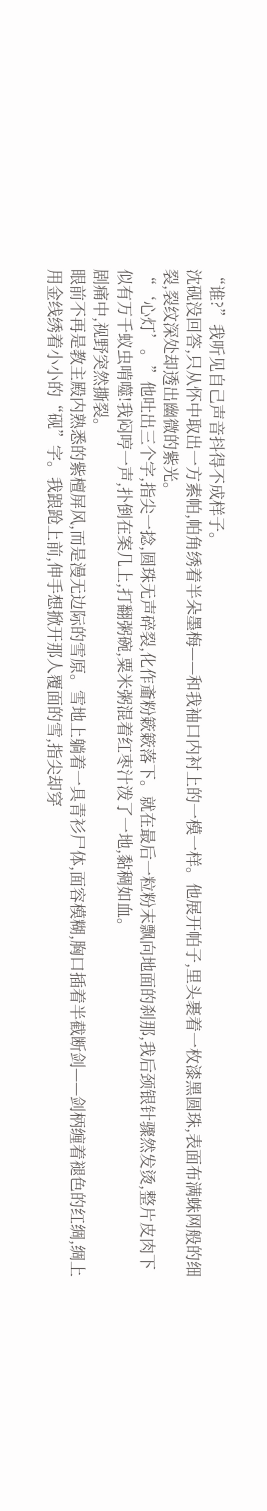“谁?”我听见自己声音抖得不成样子。
沈砚没回答,只从怀中取出一方素帕,帕角绣着半朵墨梅——和我袖口内衬上的一模一样。他展开帕子,里头裹着一枚漆黑圆珠,表面布满蛛网般的细裂,裂纹深处却透出幽微的紫光。
“‘心灯’。”他吐出三个字,指尖一捻,圆珠无声碎裂,化作齑粉簌簌落下。就在最后一粒粉末飘向地面的刹那,我后颈银针骤然发烫,整片皮肉下似有万千蚁虫啃噬!我闷哼一声,扑倒在案几上,打翻粥碗,粟米粥混着红枣汁泼了一地,黏稠如血。
剧痛中,视野突然撕裂。
眼前不再是教主殿内熟悉的紫檀屏风,而是漫无边际的雪原。雪地上躺着一具青衫尸体,面容模糊,胸口插着半截断剑——剑柄缠着褪色的红绸,绸上用金线绣着小小的“砚”字。我踉跄上前,伸手想掀开那人覆面的雪,指尖却穿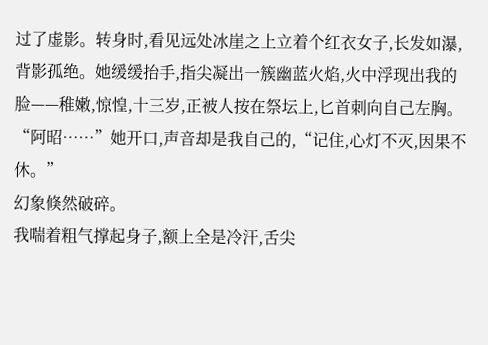过了虚影。转身时,看见远处冰崖之上立着个红衣女子,长发如瀑,背影孤绝。她缓缓抬手,指尖凝出一簇幽蓝火焰,火中浮现出我的脸——稚嫩,惊惶,十三岁,正被人按在祭坛上,匕首刺向自己左胸。
“阿昭……”她开口,声音却是我自己的,“记住,心灯不灭,因果不休。”
幻象倏然破碎。
我喘着粗气撑起身子,额上全是冷汗,舌尖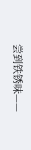尝到铁锈味——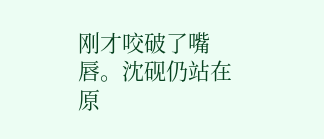刚才咬破了嘴唇。沈砚仍站在原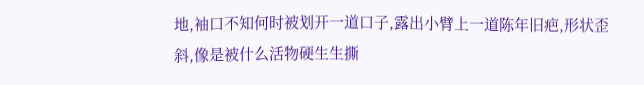地,袖口不知何时被划开一道口子,露出小臂上一道陈年旧疤,形状歪斜,像是被什么活物硬生生撕